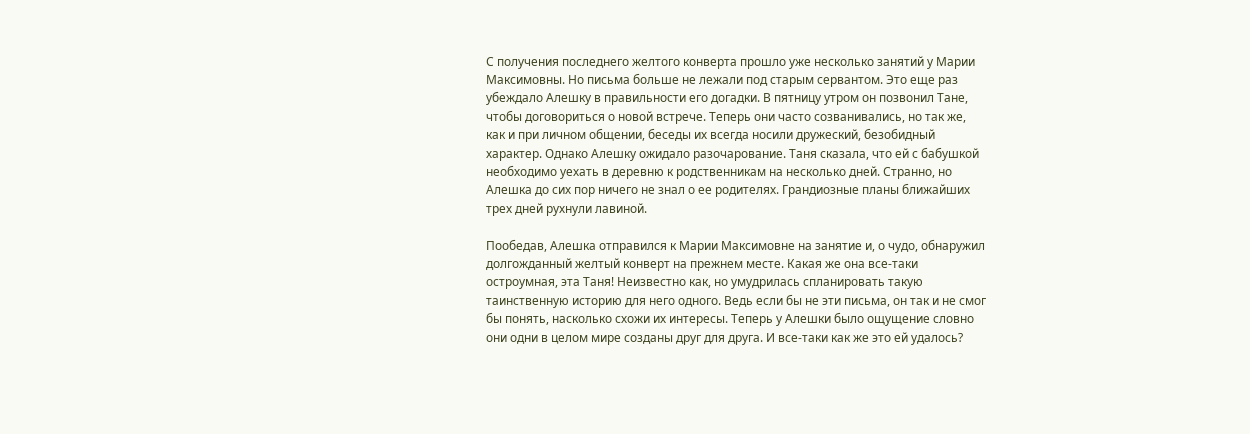С получения последнего желтого конверта прошло уже несколько занятий у Марии Максимовны. Но письма больше не лежали под старым сервантом. Это еще раз убеждало Алешку в правильности его догадки. В пятницу утром он позвонил Тане, чтобы договориться о новой встрече. Теперь они часто созванивались, но так же, как и при личном общении, беседы их всегда носили дружеский, безобидный характер. Однако Алешку ожидало разочарование. Таня сказала, что ей с бабушкой необходимо уехать в деревню к родственникам на несколько дней. Странно, но Алешка до сих пор ничего не знал о ее родителях. Грандиозные планы ближайших трех дней рухнули лавиной.

Пообедав, Алешка отправился к Марии Максимовне на занятие и, о чудо, обнаружил долгожданный желтый конверт на прежнем месте. Какая же она все-таки остроумная, эта Таня! Неизвестно как, но умудрилась спланировать такую таинственную историю для него одного. Ведь если бы не эти письма, он так и не смог бы понять, насколько схожи их интересы. Теперь у Алешки было ощущение словно они одни в целом мире созданы друг для друга. И все-таки как же это ей удалось?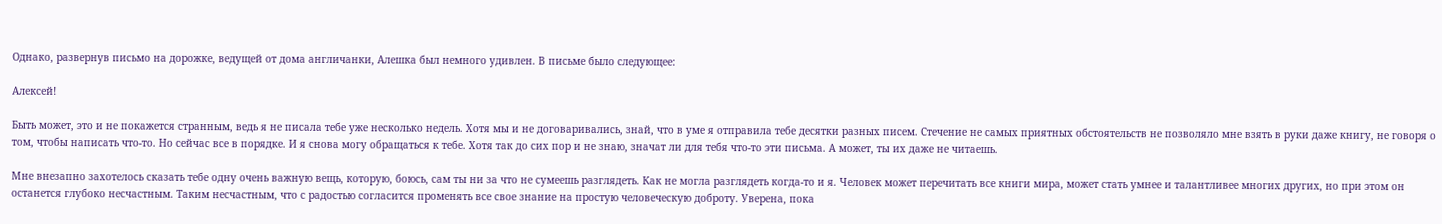Однако, развернув письмо на дорожке, ведущей от дома англичанки, Алешка был немного удивлен. В письме было следующее:

Алексей!

Быть может, это и не покажется странным, ведь я не писала тебе уже несколько недель. Хотя мы и не договаривались, знай, что в уме я отправила тебе десятки разных писем. Стечение не самых приятных обстоятельств не позволяло мне взять в руки даже книгу, не говоря о том, чтобы написать что-то. Но сейчас все в порядке. И я снова могу обращаться к тебе. Хотя так до сих пор и не знаю, значат ли для тебя что-то эти письма. А может, ты их даже не читаешь.

Мне внезапно захотелось сказать тебе одну очень важную вещь, которую, боюсь, сам ты ни за что не сумеешь разглядеть. Как не могла разглядеть когда-то и я. Человек может перечитать все книги мира, может стать умнее и талантливее многих других, но при этом он останется глубоко несчастным. Таким несчастным, что с радостью согласится променять все свое знание на простую человеческую доброту. Уверена, пока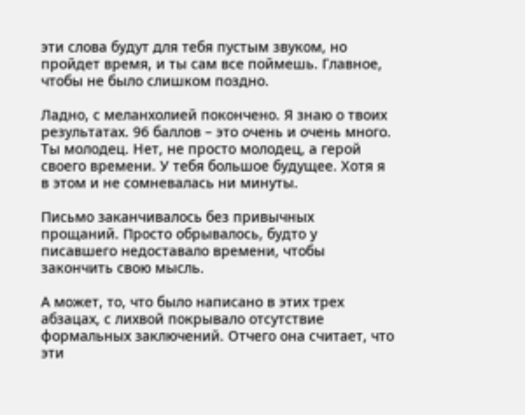эти слова будут для тебя пустым звуком, но пройдет время, и ты сам все поймешь. Главное, чтобы не было слишком поздно.

Ладно, с меланхолией покончено. Я знаю о твоих результатах. 96 баллов – это очень и очень много. Ты молодец. Нет, не просто молодец, а герой своего времени. У тебя большое будущее. Хотя я в этом и не сомневалась ни минуты.

Письмо заканчивалось без привычных прощаний. Просто обрывалось, будто у писавшего недоставало времени, чтобы закончить свою мысль.

А может, то, что было написано в этих трех абзацах, с лихвой покрывало отсутствие формальных заключений. Отчего она считает, что эти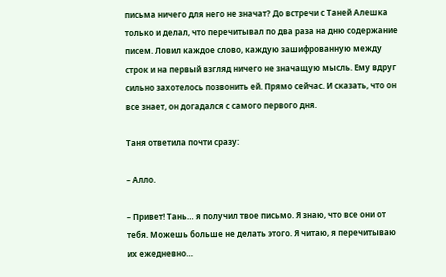письма ничего для него не значат? До встречи с Таней Алешка только и делал, что перечитывал по два раза на дню содержание писем. Ловил каждое слово, каждую зашифрованную между строк и на первый взгляд ничего не значащую мысль. Ему вдруг сильно захотелось позвонить ей. Прямо сейчас. И сказать, что он все знает, он догадался с самого первого дня.

Таня ответила почти сразу:

– Алло.

– Привет! Тань… я получил твое письмо. Я знаю, что все они от тебя. Можешь больше не делать этого. Я читаю, я перечитываю их ежедневно…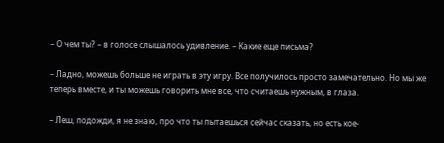– О чем ты? – в голосе слышалось удивление. – Какие еще письма?

– Ладно, можешь больше не играть в эту игру. Все получилось просто замечательно. Но мы же теперь вместе, и ты можешь говорить мне все, что считаешь нужным, в глаза.

– Леш, подожди, я не знаю, про что ты пытаешься сейчас сказать, но есть кое-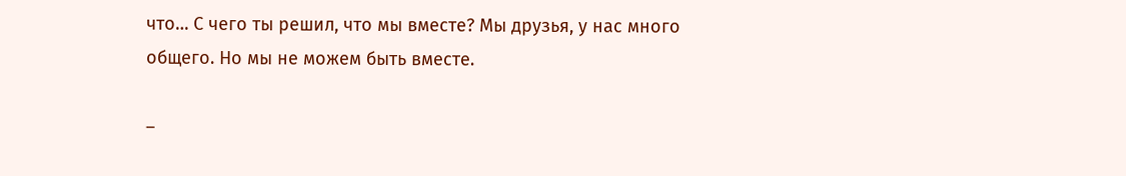что… С чего ты решил, что мы вместе? Мы друзья, у нас много общего. Но мы не можем быть вместе.

–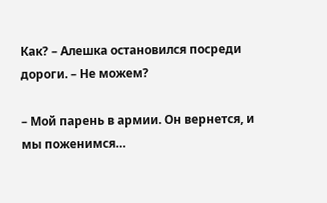Как? – Алешка остановился посреди дороги. – Не можем?

– Мой парень в армии. Он вернется, и мы поженимся…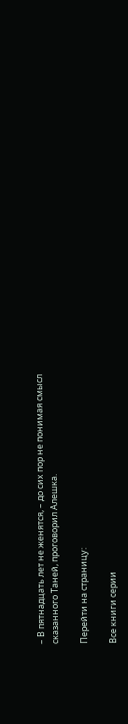– В пятнадцать лет не женятся, – до сих пор не понимая смысл сказанного Таней, проговорил Алешка.

Перейти на страницу:

Все книги серии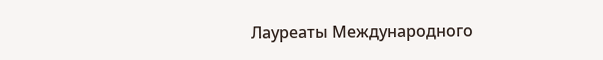Лауреаты Международного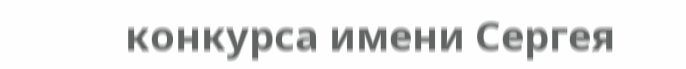конкурса имени Сергея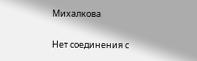Михалкова

Нет соединения с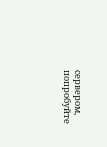сервером, попробуйте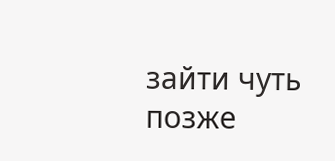зайти чуть позже